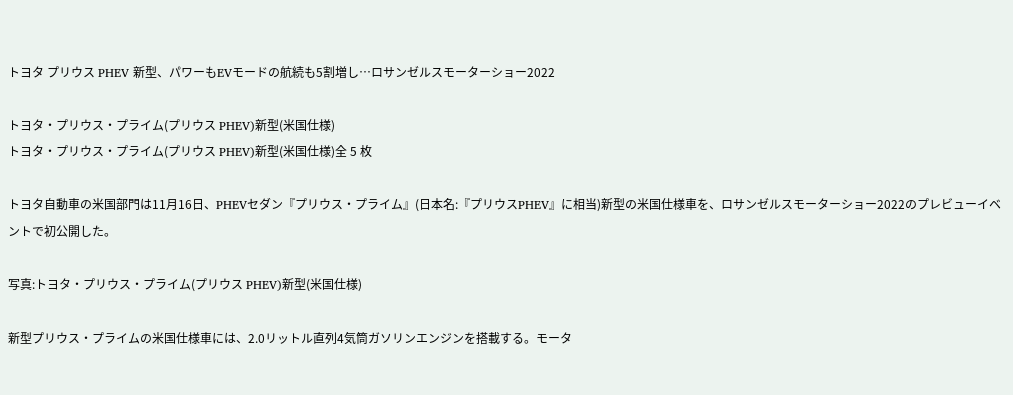トヨタ プリウス PHEV 新型、パワーもEVモードの航続も5割増し…ロサンゼルスモーターショー2022

トヨタ・プリウス・プライム(プリウス PHEV)新型(米国仕様)
トヨタ・プリウス・プライム(プリウス PHEV)新型(米国仕様)全 5 枚

トヨタ自動車の米国部門は11月16日、PHEVセダン『プリウス・プライム』(日本名:『プリウスPHEV』に相当)新型の米国仕様車を、ロサンゼルスモーターショー2022のプレビューイベントで初公開した。

写真:トヨタ・プリウス・プライム(プリウス PHEV)新型(米国仕様)

新型プリウス・プライムの米国仕様車には、2.0リットル直列4気筒ガソリンエンジンを搭載する。モータ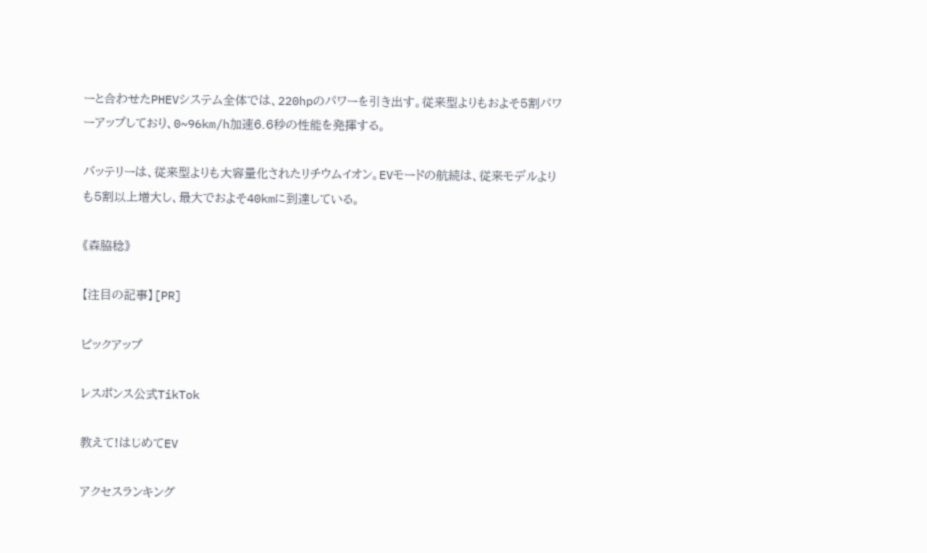ーと合わせたPHEVシステム全体では、220hpのパワーを引き出す。従来型よりもおよそ5割パワーアップしており、0~96km/h加速6.6秒の性能を発揮する。

バッテリーは、従来型よりも大容量化されたリチウムイオン。EVモードの航続は、従来モデルよりも5割以上増大し、最大でおよそ40kmに到達している。

《森脇稔》

【注目の記事】[PR]

ピックアップ

レスポンス公式TikTok

教えて!はじめてEV

アクセスランキング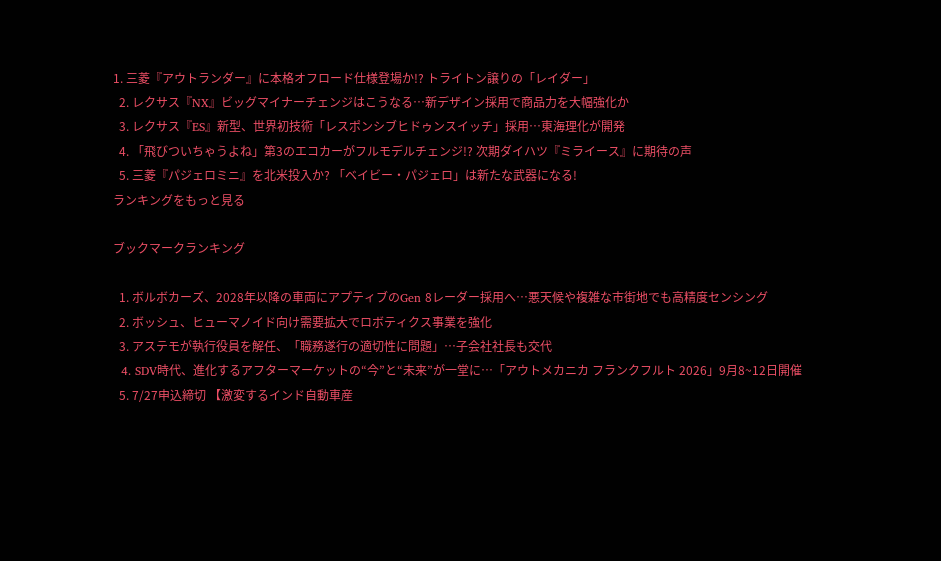1. 三菱『アウトランダー』に本格オフロード仕様登場か!? トライトン譲りの「レイダー」
  2. レクサス『NX』ビッグマイナーチェンジはこうなる…新デザイン採用で商品力を大幅強化か
  3. レクサス『ES』新型、世界初技術「レスポンシブヒドゥンスイッチ」採用…東海理化が開発
  4. 「飛びついちゃうよね」第3のエコカーがフルモデルチェンジ!? 次期ダイハツ『ミライース』に期待の声
  5. 三菱『パジェロミニ』を北米投入か? 「ベイビー・パジェロ」は新たな武器になる!
ランキングをもっと見る

ブックマークランキング

  1. ボルボカーズ、2028年以降の車両にアプティブのGen 8レーダー採用へ…悪天候や複雑な市街地でも高精度センシング
  2. ボッシュ、ヒューマノイド向け需要拡大でロボティクス事業を強化
  3. アステモが執行役員を解任、「職務遂行の適切性に問題」…子会社社長も交代
  4. SDV時代、進化するアフターマーケットの“今”と“未来”が一堂に…「アウトメカニカ フランクフルト 2026」9月8~12日開催
  5. 7/27申込締切 【激変するインド自動車産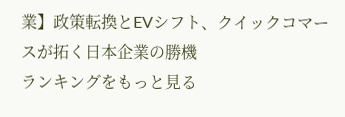業】政策転換とEVシフト、クイックコマースが拓く日本企業の勝機
ランキングをもっと見る